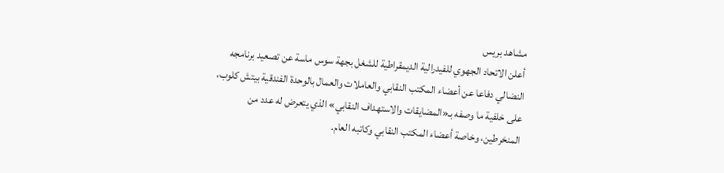مشاهد بريس
أعلن الاتحاد الجهوي للفيدرالية الديمقراطية للشغل بجهة سوس ماسة عن تصعيد برنامجه النضالي دفاعا عن أعضاء المكتب النقابي والعاملات والعمال بالوحدة الفندقية بيتش كلوب، على خلفية ما وصفه بـ«المضايقات والاستهداف النقابي» الذي يتعرض له عدد من المنخرطين، وخاصة أعضاء المكتب النقابي وكاتبه العام.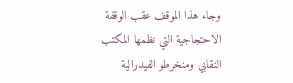وجاء هذا الموقف عقب الوقفة الاحتجاجية التي نظمها المكتب النقابي ومنخرطو الفيدرالية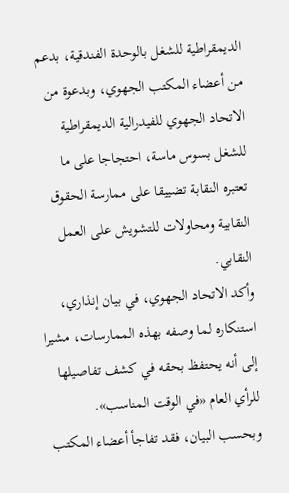الديمقراطية للشغل بالوحدة الفندقية، بدعم من أعضاء المكتب الجهوي، وبدعوة من الاتحاد الجهوي للفيدرالية الديمقراطية للشغل بسوس ماسة، احتجاجا على ما تعتبره النقابة تضييقا على ممارسة الحقوق النقابية ومحاولات للتشويش على العمل النقابي.
وأكد الاتحاد الجهوي، في بيان إنذاري، استنكاره لما وصفه بهذه الممارسات، مشيرا إلى أنه يحتفظ بحقه في كشف تفاصيلها للرأي العام «في الوقت المناسب».
وبحسب البيان، فقد تفاجأ أعضاء المكتب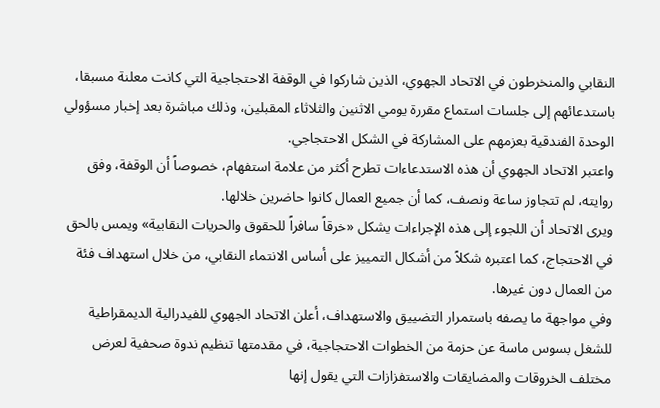النقابي والمنخرطون في الاتحاد الجهوي، الذين شاركوا في الوقفة الاحتجاجية التي كانت معلنة مسبقا، باستدعائهم إلى جلسات استماع مقررة يومي الاثنين والثلاثاء المقبلين، وذلك مباشرة بعد إخبار مسؤولي الوحدة الفندقية بعزمهم على المشاركة في الشكل الاحتجاجي.
واعتبر الاتحاد الجهوي أن هذه الاستدعاءات تطرح أكثر من علامة استفهام، خصوصاً أن الوقفة، وفق روايته، لم تتجاوز ساعة ونصف، كما أن جميع العمال كانوا حاضرين خلالها.
ويرى الاتحاد أن اللجوء إلى هذه الإجراءات يشكل «خرقاً سافراً للحقوق والحريات النقابية» ويمس بالحق في الاحتجاج، كما اعتبره شكلاً من أشكال التمييز على أساس الانتماء النقابي، من خلال استهداف فئة من العمال دون غيرها.
وفي مواجهة ما يصفه باستمرار التضييق والاستهداف، أعلن الاتحاد الجهوي للفيدرالية الديمقراطية للشغل بسوس ماسة عن حزمة من الخطوات الاحتجاجية، في مقدمتها تنظيم ندوة صحفية لعرض مختلف الخروقات والمضايقات والاستفزازات التي يقول إنها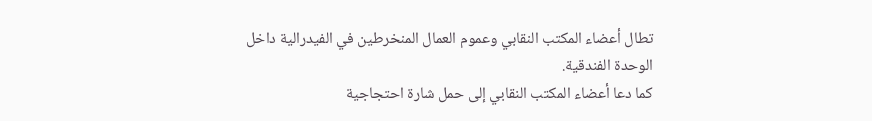تطال أعضاء المكتب النقابي وعموم العمال المنخرطين في الفيدرالية داخل الوحدة الفندقية.
كما دعا أعضاء المكتب النقابي إلى حمل شارة احتجاجية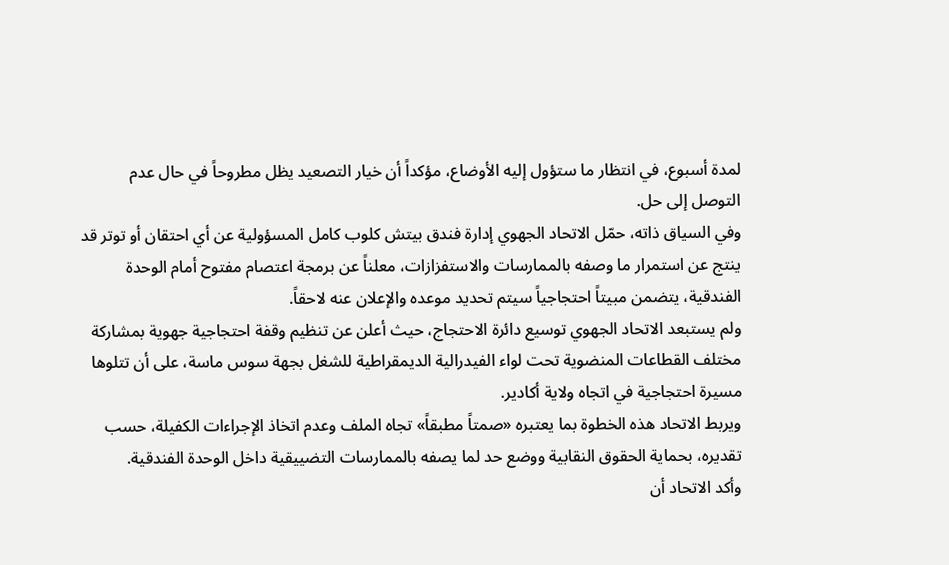لمدة أسبوع، في انتظار ما ستؤول إليه الأوضاع، مؤكداً أن خيار التصعيد يظل مطروحاً في حال عدم التوصل إلى حل.
وفي السياق ذاته، حمّل الاتحاد الجهوي إدارة فندق بيتش كلوب كامل المسؤولية عن أي احتقان أو توتر قد ينتج عن استمرار ما وصفه بالممارسات والاستفزازات، معلناً عن برمجة اعتصام مفتوح أمام الوحدة الفندقية، يتضمن مبيتاً احتجاجياً سيتم تحديد موعده والإعلان عنه لاحقاً.
ولم يستبعد الاتحاد الجهوي توسيع دائرة الاحتجاج، حيث أعلن عن تنظيم وقفة احتجاجية جهوية بمشاركة مختلف القطاعات المنضوية تحت لواء الفيدرالية الديمقراطية للشغل بجهة سوس ماسة، على أن تتلوها مسيرة احتجاجية في اتجاه ولاية أكادير.
ويربط الاتحاد هذه الخطوة بما يعتبره «صمتاً مطبقاً» تجاه الملف وعدم اتخاذ الإجراءات الكفيلة، حسب تقديره، بحماية الحقوق النقابية ووضع حد لما يصفه بالممارسات التضييقية داخل الوحدة الفندقية.
وأكد الاتحاد أن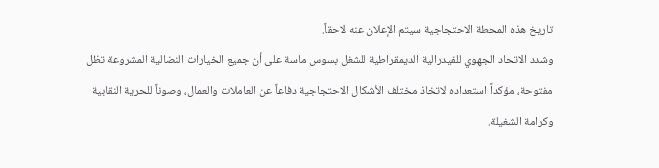تاريخ هذه المحطة الاحتجاجية سيتم الإعلان عنه لاحقاً.
وشدد الاتحاد الجهوي للفيدرالية الديمقراطية للشغل بسوس ماسة على أن جميع الخيارات النضالية المشروعة تظل مفتوحة، مؤكداً استعداده لاتخاذ مختلف الأشكال الاحتجاجية دفاعاً عن العاملات والعمال، وصوناً للحرية النقابية وكرامة الشغيلة.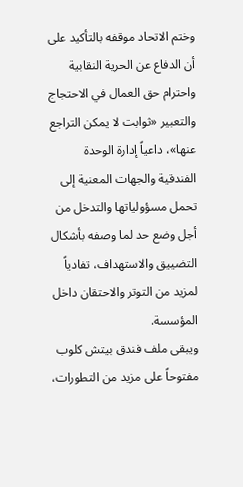وختم الاتحاد موقفه بالتأكيد على أن الدفاع عن الحرية النقابية واحترام حق العمال في الاحتجاج والتعبير «ثوابت لا يمكن التراجع عنها»، داعياً إدارة الوحدة الفندقية والجهات المعنية إلى تحمل مسؤولياتها والتدخل من أجل وضع حد لما وصفه بأشكال التضييق والاستهداف، تفادياً لمزيد من التوتر والاحتقان داخل المؤسسة.
ويبقى ملف فندق بيتش كلوب مفتوحاً على مزيد من التطورات،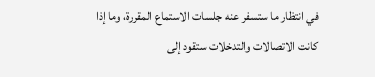في انتظار ما ستسفر عنه جلسات الاستماع المقررة، وما إذا كانت الاتصالات والتدخلات ستقود إلى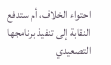احتواء الخلاف، أم ستدفع النقابة إلى تنفيذ برنامجها التصعيدي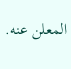المعلن عنه.